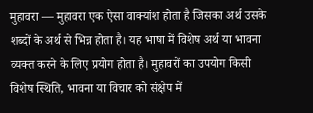मुहावरा — मुहावरा एक ऐसा वाक्यांश होता है जिसका अर्थ उसके शब्दों के अर्थ से भिन्न होता है। यह भाषा में विशेष अर्थ या भावना व्यक्त करने के लिए प्रयोग होता है। मुहावरों का उपयोग किसी विशेष स्थिति, भावना या विचार को संक्षेप में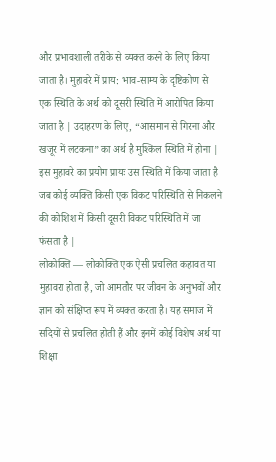और प्रभावशाली तरीके से व्यक्त करने के लिए किया जाता है। मुहावरे में प्राय: भाव-साम्य के दृष्टिकोण से एक स्थिति के अर्थ को दूसरी स्थिति में आरोपित किया जाता है | उदाहरण के लिए, “आसमान से गिरना और खजूर में लटकना” का अर्थ है मुश्किल स्थिति में होना | इस मुहावरे का प्रयोग प्रायः उस स्थिति में किया जाता है जब कोई व्यक्ति किसी एक विकट परिस्थिति से निकलने की कोशिश में किसी दूसरी विकट परिस्थिति में जा फंसता है |
लोकोक्ति — लोकोक्ति एक ऐसी प्रचलित कहावत या मुहावरा होता है, जो आमतौर पर जीवन के अनुभवों और ज्ञान को संक्षिप्त रूप में व्यक्त करता है। यह समाज में सदियों से प्रचलित होती हैं और इनमें कोई विशेष अर्थ या शिक्षा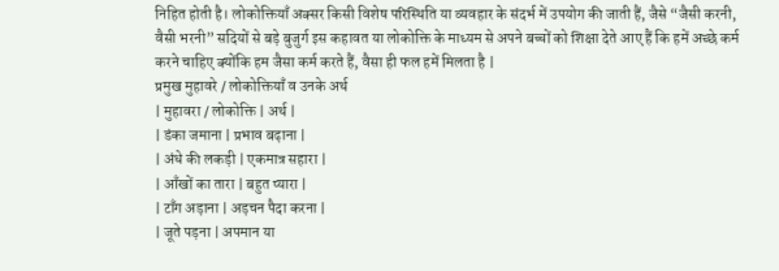निहित होती है। लोकोक्तियाँ अक्सर किसी विशेष परिस्थिति या व्यवहार के संदर्भ में उपयोग की जाती हैं, जैसे “जैसी करनी, वैसी भरनी” सदियों से बड़े बुजुर्ग इस कहावत या लोकोक्ति के माध्यम से अपने बच्चों को शिक्षा देते आए हैं कि हमें अच्छे कर्म करने चाहिए क्योंकि हम जैसा कर्म करते हैं, वैसा ही फल हमें मिलता है |
प्रमुख मुहावरे / लोकोक्तियाँ व उनके अर्थ
| मुहावरा / लोकोक्ति | अर्थ |
| डंका जमाना | प्रभाव बढ़ाना |
| अंधे की लकड़ी | एकमात्र सहारा |
| आँखों का तारा | बहुत प्यारा |
| टाँग अड़ाना | अड़चन पैदा करना |
| जूते पड़ना | अपमान या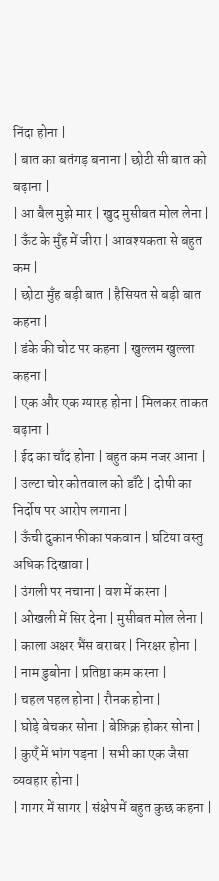निंदा होना |
| बात का बतंगड़ बनाना | छोटी सी बात को बढ़ाना |
| आ बैल मुझे मार | खुद मुसीबत मोल लेना |
| ऊँट के मुँह में जीरा | आवश्यकता से बहुत कम |
| छोटा मुँह बड़ी बात | हैसियत से बड़ी बात कहना |
| डंके की चोट पर कहना | खुल्लम खुल्ला कहना |
| एक और एक ग्यारह होना | मिलकर ताकत बढ़ाना |
| ईद का चाँद होना | बहुत कम नजर आना |
| उल्टा चोर कोतवाल को डाँटे | दोषी का निर्दोष पर आरोप लगाना |
| ऊँची दुकान फीका पकवान | घटिया वस्तु अधिक दिखावा |
| उंगली पर नचाना | वश में करना |
| ओखली में सिर देना | मुसीबत मोल लेना |
| काला अक्षर भैंस बराबर | निरक्षर होना |
| नाम डुबोना | प्रतिष्ठा कम करना |
| चहल पहल होना | रौनक होना |
| घोड़े बेचकर सोना | बेफ़िक्र होकर सोना |
| कुएँ में भांग पड़ना | सभी का एक जैसा व्यवहार होना |
| गागर में सागर | संक्षेप में बहुत कुछ कहना |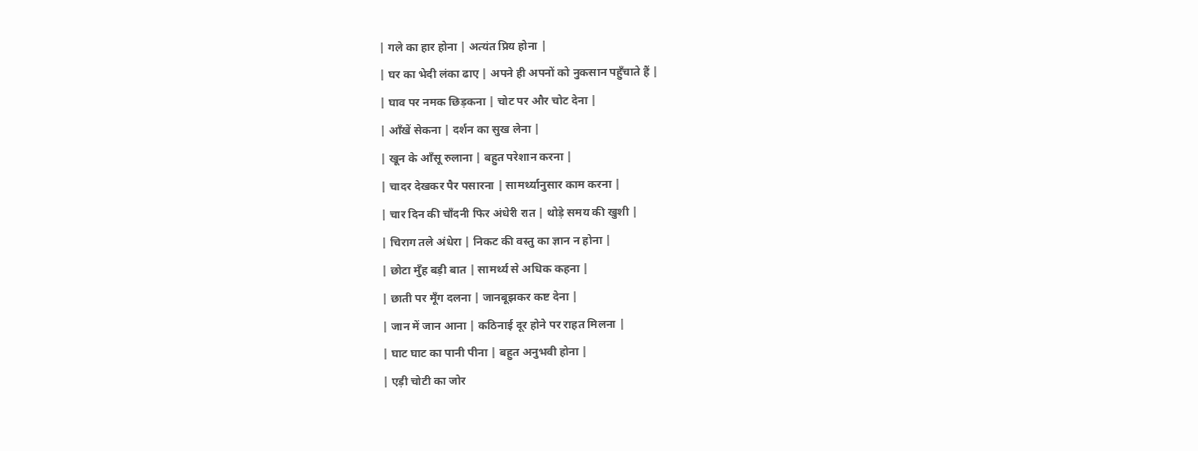| गले का हार होना | अत्यंत प्रिय होना |
| घर का भेदी लंका ढाए | अपने ही अपनों को नुकसान पहुँचाते हैं |
| घाव पर नमक छिड़कना | चोट पर और चोट देना |
| आँखें सेकना | दर्शन का सुख लेना |
| खून के आँसू रुलाना | बहुत परेशान करना |
| चादर देखकर पैर पसारना | सामर्थ्यानुसार काम करना |
| चार दिन की चाँदनी फिर अंधेरी रात | थोड़े समय की खुशी |
| चिराग तले अंधेरा | निकट की वस्तु का ज्ञान न होना |
| छोटा मुँह बड़ी बात | सामर्थ्य से अधिक कहना |
| छाती पर मूँग दलना | जानबूझकर कष्ट देना |
| जान में जान आना | कठिनाई दूर होने पर राहत मिलना |
| घाट घाट का पानी पीना | बहुत अनुभवी होना |
| एड़ी चोटी का जोर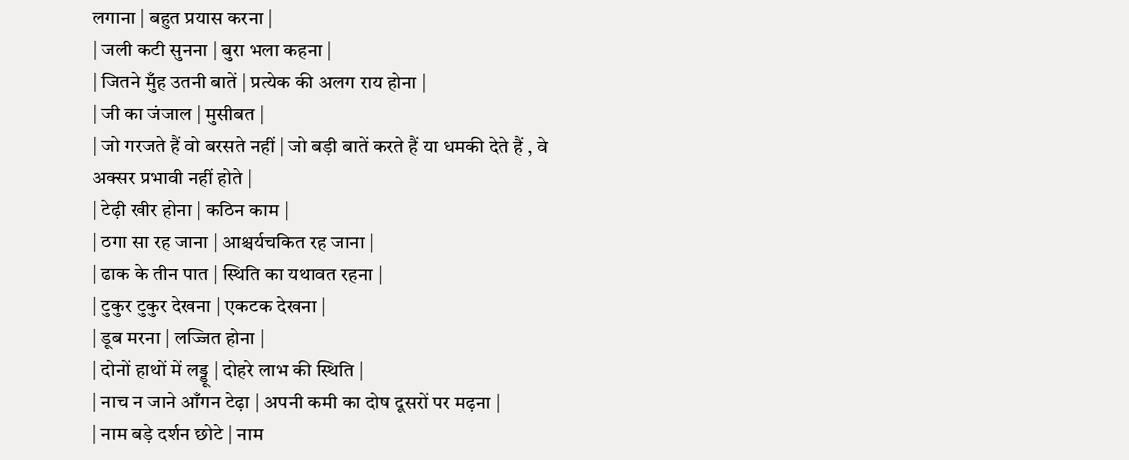लगाना | बहुत प्रयास करना |
| जली कटी सुनना | बुरा भला कहना |
| जितने मुँह उतनी बातें | प्रत्येक की अलग राय होना |
| जी का जंजाल | मुसीबत |
| जो गरजते हैं वो बरसते नहीं | जो बड़ी बातें करते हैं या धमकी देते हैं , वे अक्सर प्रभावी नहीं होते |
| टेढ़ी खीर होना | कठिन काम |
| ठगा सा रह जाना | आश्चर्यचकित रह जाना |
| ढाक के तीन पात | स्थिति का यथावत रहना |
| टुकुर टुकुर देखना | एकटक देखना |
| डूब मरना | लज्जित होना |
| दोनों हाथों में लड्डू | दोहरे लाभ की स्थिति |
| नाच न जाने आँगन टेढ़ा | अपनी कमी का दोष दूसरों पर मढ़ना |
| नाम बड़े दर्शन छोटे | नाम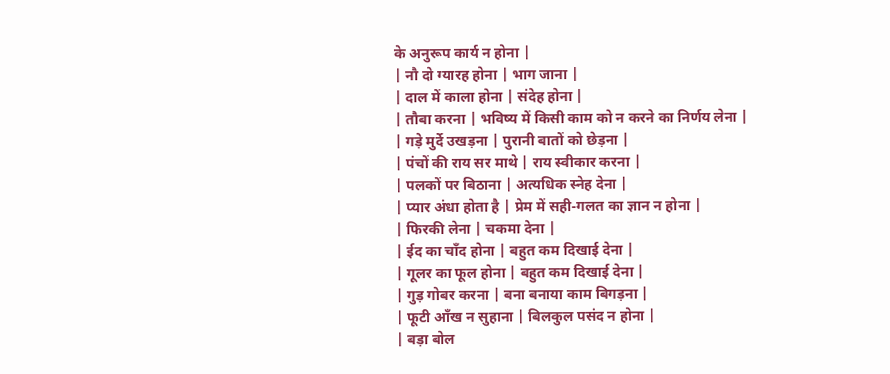के अनुरूप कार्य न होना |
| नौ दो ग्यारह होना | भाग जाना |
| दाल में काला होना | संदेह होना |
| तौबा करना | भविष्य में किसी काम को न करने का निर्णय लेना |
| गड़े मुर्दे उखड़ना | पुरानी बातों को छेड़ना |
| पंचों की राय सर माथे | राय स्वीकार करना |
| पलकों पर बिठाना | अत्यधिक स्नेह देना |
| प्यार अंधा होता है | प्रेम में सही-गलत का ज्ञान न होना |
| फिरकी लेना | चकमा देना |
| ईद का चाँद होना | बहुत कम दिखाई देना |
| गूलर का फूल होना | बहुत कम दिखाई देना |
| गुड़ गोबर करना | बना बनाया काम बिगड़ना |
| फूटी आँख न सुहाना | बिलकुल पसंद न होना |
| बड़ा बोल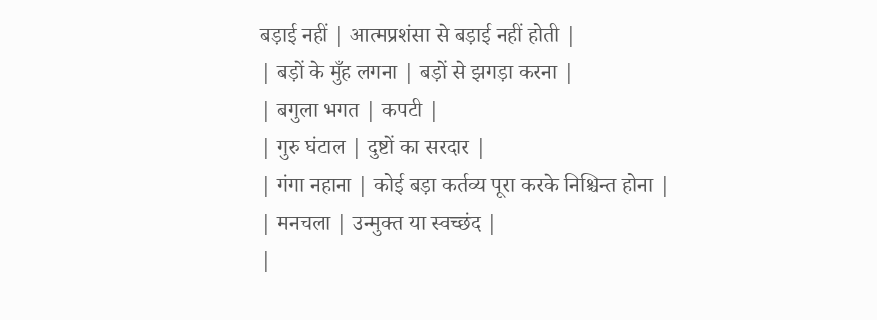बड़ाई नहीं | आत्मप्रशंसा से बड़ाई नहीं होती |
| बड़ों के मुँह लगना | बड़ों से झगड़ा करना |
| बगुला भगत | कपटी |
| गुरु घंटाल | दुष्टों का सरदार |
| गंगा नहाना | कोई बड़ा कर्तव्य पूरा करके निश्चिन्त होना |
| मनचला | उन्मुक्त या स्वच्छंद |
|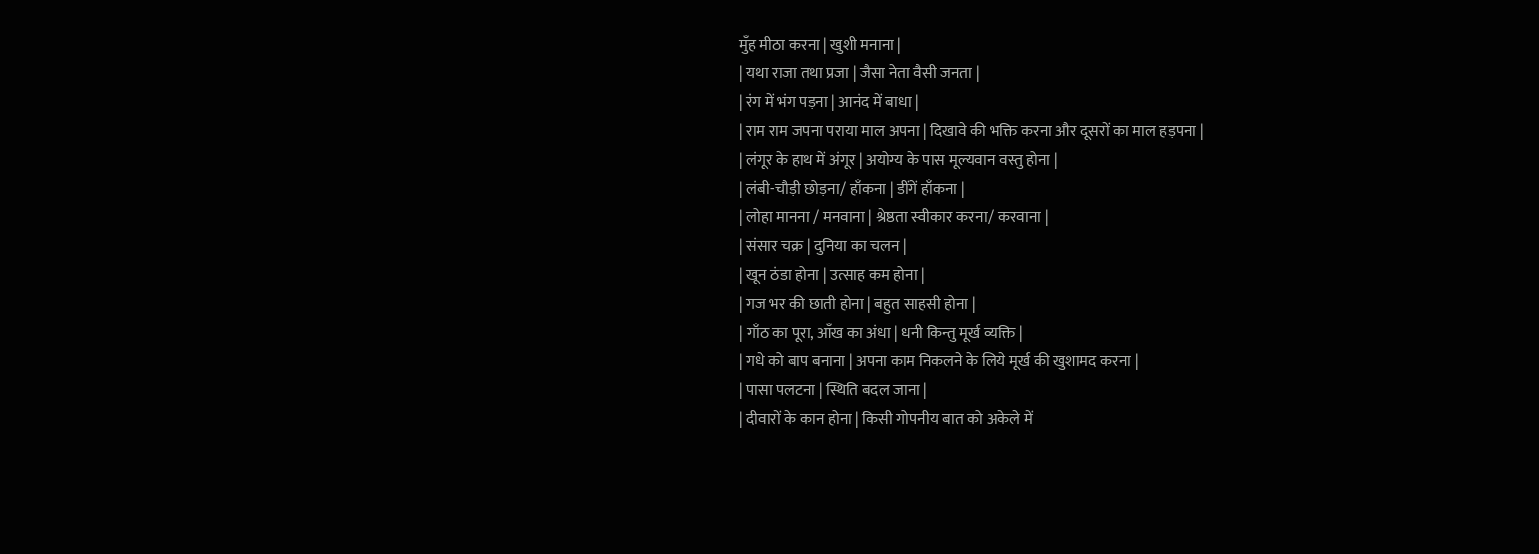मुँह मीठा करना | खुशी मनाना |
| यथा राजा तथा प्रजा | जैसा नेता वैसी जनता |
| रंग में भंग पड़ना | आनंद में बाधा |
| राम राम जपना पराया माल अपना | दिखावे की भक्ति करना और दूसरों का माल हड़पना |
| लंगूर के हाथ में अंगूर | अयोग्य के पास मूल्यवान वस्तु होना |
| लंबी-चौड़ी छोड़ना/ हाँकना | डींगें हाँकना |
| लोहा मानना / मनवाना | श्रेष्ठता स्वीकार करना/ करवाना |
| संसार चक्र | दुनिया का चलन |
| खून ठंडा होना | उत्साह कम होना |
| गज भर की छाती होना | बहुत साहसी होना |
| गाँठ का पूरा, आँख का अंधा | धनी किन्तु मूर्ख व्यक्ति |
| गधे को बाप बनाना | अपना काम निकलने के लिये मूर्ख की खुशामद करना |
| पासा पलटना | स्थिति बदल जाना |
| दीवारों के कान होना | किसी गोपनीय बात को अकेले में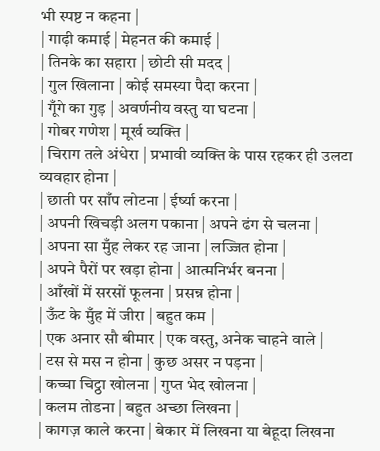भी स्पष्ट न कहना |
| गाढ़ी कमाई | मेहनत की कमाई |
| तिनके का सहारा | छोटी सी मदद |
| गुल खिलाना | कोई समस्या पैदा करना |
| गूँगे का गुड़ | अवर्णनीय वस्तु या घटना |
| गोबर गणेश | मूर्ख व्यक्ति |
| चिराग तले अंधेरा | प्रभावी व्यक्ति के पास रहकर ही उलटा व्यवहार होना |
| छाती पर साँप लोटना | ईर्ष्या करना |
| अपनी खिचड़ी अलग पकाना | अपने ढंग से चलना |
| अपना सा मुँह लेकर रह जाना | लज्जित होना |
| अपने पैरों पर खड़ा होना | आत्मनिर्भर बनना |
| आँखों में सरसों फूलना | प्रसन्न होना |
| ऊँट के मुँह में जीरा | बहुत कम |
| एक अनार सौ बीमार | एक वस्तु, अनेक चाहने वाले |
| टस से मस न होना | कुछ असर न पड़ना |
| कच्चा चिट्ठा खोलना | गुप्त भेद खोलना |
| कलम तोडना | बहुत अच्छा लिखना |
| कागज़ काले करना | बेकार में लिखना या बेहूदा लिखना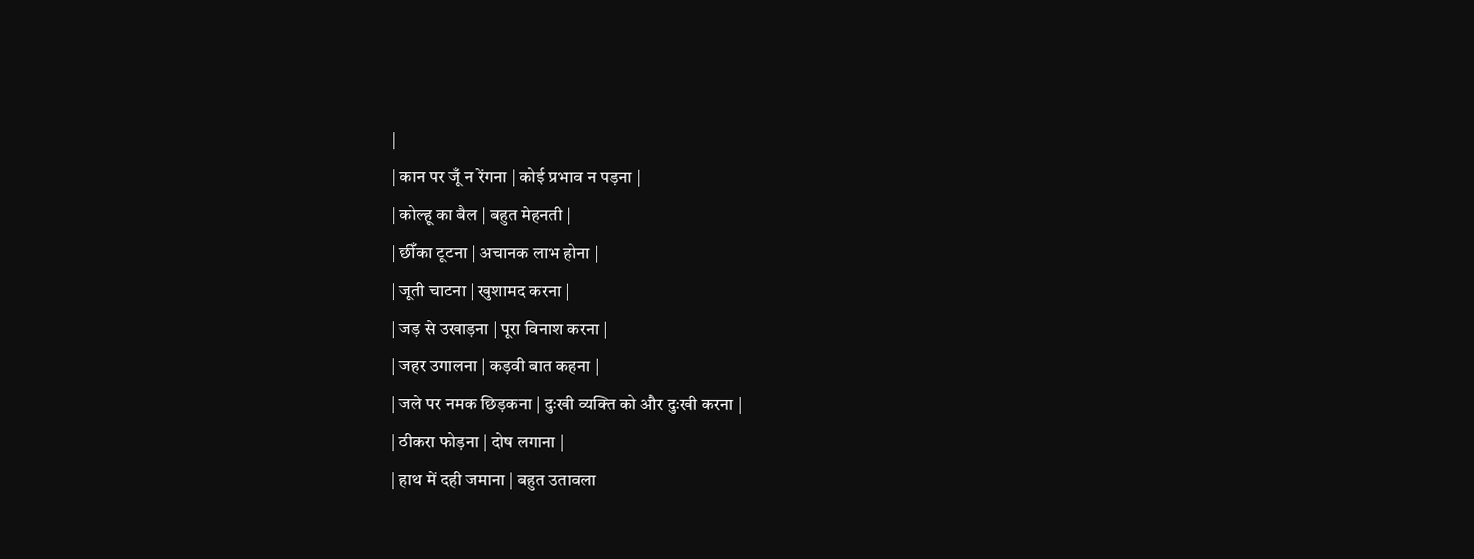|
| कान पर जूँ न रेंगना | कोई प्रभाव न पड़ना |
| कोल्हू का बैल | बहुत मेहनती |
| छीँका टूटना | अचानक लाभ होना |
| जूती चाटना | खुशामद करना |
| जड़ से उखाड़ना | पूरा विनाश करना |
| जहर उगालना | कड़वी बात कहना |
| जले पर नमक छिड़कना | दुःखी व्यक्ति को और दुःखी करना |
| ठीकरा फोड़ना | दोष लगाना |
| हाथ में दही जमाना | बहुत उतावला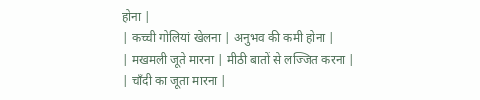होना |
| कच्ची गोलियां खेलना | अनुभव की कमी होना |
| मखमली जूते मारना | मीठी बातों से लज्जित करना |
| चाँदी का जूता मारना |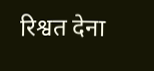रिश्वत देना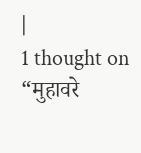|
1 thought on “मुहावरे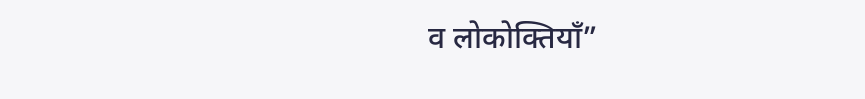व लोकोक्तियाँ”